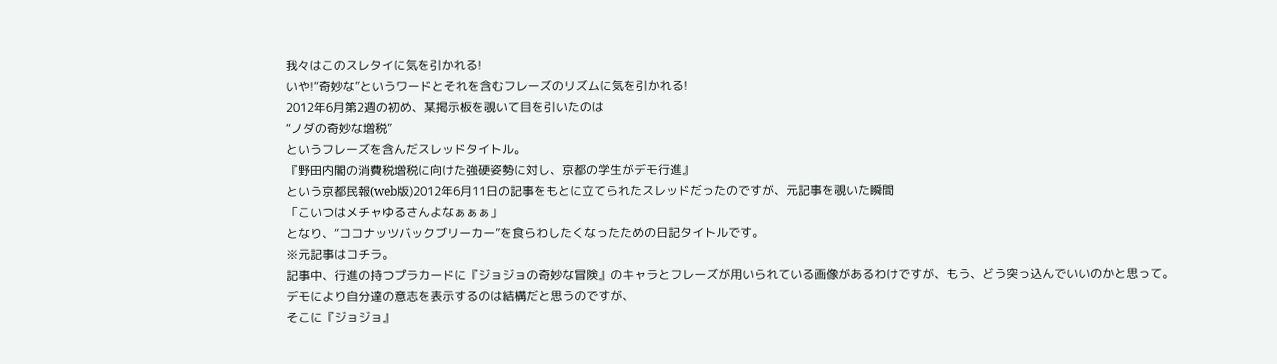我々はこのスレタイに気を引かれる!
いや!“奇妙な”というワードとそれを含むフレーズのリズムに気を引かれる!
2012年6月第2週の初め、某掲示板を覗いて目を引いたのは
“ノダの奇妙な増税”
というフレーズを含んだスレッドタイトル。
『野田内閣の消費税増税に向けた強硬姿勢に対し、京都の学生がデモ行進』
という京都民報(web版)2012年6月11日の記事をもとに立てられたスレッドだったのですが、元記事を覗いた瞬間
「こいつはメチャゆるさんよなぁぁぁ」
となり、“ココナッツバックブリーカー”を食らわしたくなったための日記タイトルです。
※元記事はコチラ。
記事中、行進の持つプラカードに『ジョジョの奇妙な冒険』のキャラとフレーズが用いられている画像があるわけですが、もう、どう突っ込んでいいのかと思って。
デモにより自分達の意志を表示するのは結構だと思うのですが、
そこに『ジョジョ』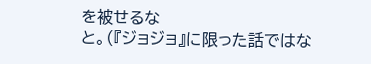を被せるな
と。(『ジョジョ』に限った話ではな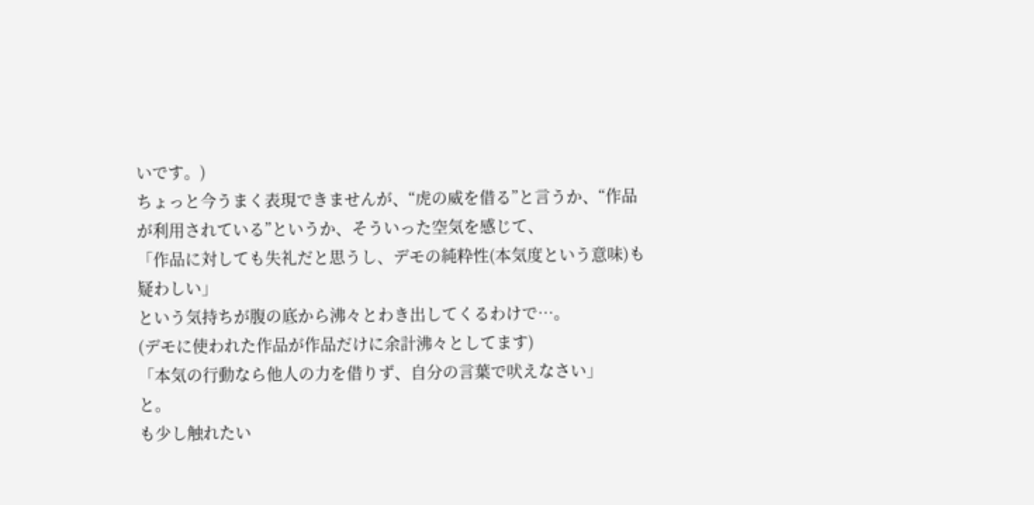いです。)
ちょっと今うまく表現できませんが、“虎の威を借る”と言うか、“作品が利用されている”というか、そういった空気を感じて、
「作品に対しても失礼だと思うし、デモの純粋性(本気度という意味)も疑わしい」
という気持ちが腹の底から沸々とわき出してくるわけで…。
(デモに使われた作品が作品だけに余計沸々としてます)
「本気の行動なら他人の力を借りず、自分の言葉で吠えなさい」
と。
も少し触れたい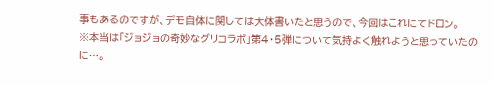事もあるのですが、デモ自体に関しては大体書いたと思うので、今回はこれにてドロン。
※本当は「ジョジョの奇妙なグリコラボ」第4・5弾について気持よく触れようと思っていたのに…。